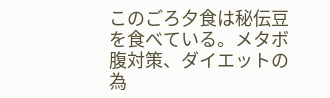このごろ夕食は秘伝豆を食べている。メタボ腹対策、ダイエットの為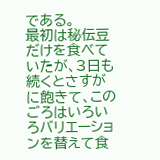である。
最初は秘伝豆だけを食べていたが、3日も続くとさすがに飽きて、このごろはいろいろバリエーションを替えて食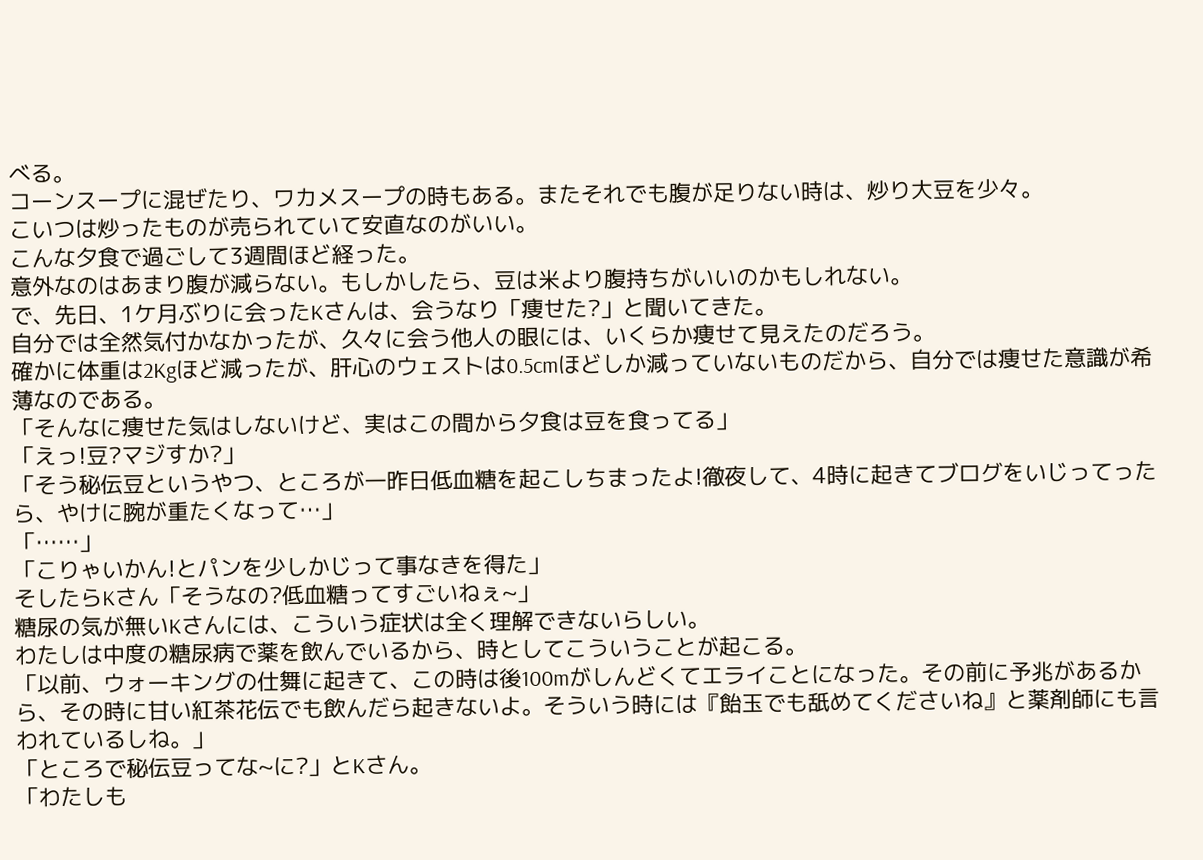べる。
コーンスープに混ぜたり、ワカメスープの時もある。またそれでも腹が足りない時は、炒り大豆を少々。
こいつは炒ったものが売られていて安直なのがいい。
こんな夕食で過ごして3週間ほど経った。
意外なのはあまり腹が減らない。もしかしたら、豆は米より腹持ちがいいのかもしれない。
で、先日、1ケ月ぶりに会ったKさんは、会うなり「痩せた?」と聞いてきた。
自分では全然気付かなかったが、久々に会う他人の眼には、いくらか痩せて見えたのだろう。
確かに体重は2Kgほど減ったが、肝心のウェストは0.5cmほどしか減っていないものだから、自分では痩せた意識が希薄なのである。
「そんなに痩せた気はしないけど、実はこの間から夕食は豆を食ってる」
「えっ!豆?マジすか?」
「そう秘伝豆というやつ、ところが一昨日低血糖を起こしちまったよ!徹夜して、4時に起きてブログをいじってったら、やけに腕が重たくなって…」
「……」
「こりゃいかん!とパンを少しかじって事なきを得た」
そしたらKさん「そうなの?低血糖ってすごいねぇ~」
糖尿の気が無いKさんには、こういう症状は全く理解できないらしい。
わたしは中度の糖尿病で薬を飲んでいるから、時としてこういうことが起こる。
「以前、ウォーキングの仕舞に起きて、この時は後100mがしんどくてエライことになった。その前に予兆があるから、その時に甘い紅茶花伝でも飲んだら起きないよ。そういう時には『飴玉でも舐めてくださいね』と薬剤師にも言われているしね。」
「ところで秘伝豆ってな~に?」とKさん。
「わたしも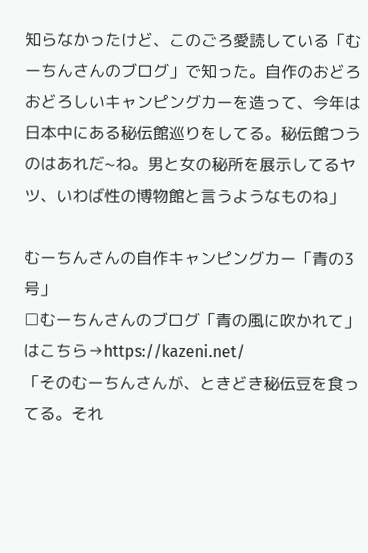知らなかったけど、このごろ愛読している「むーちんさんのブログ」で知った。自作のおどろおどろしいキャンピングカーを造って、今年は日本中にある秘伝館巡りをしてる。秘伝館つうのはあれだ~ね。男と女の秘所を展示してるヤツ、いわば性の博物館と言うようなものね」

むーちんさんの自作キャンピングカー「青の3号」
□むーちんさんのブログ「青の風に吹かれて」はこちら→https://kazeni.net/
「そのむーちんさんが、ときどき秘伝豆を食ってる。それ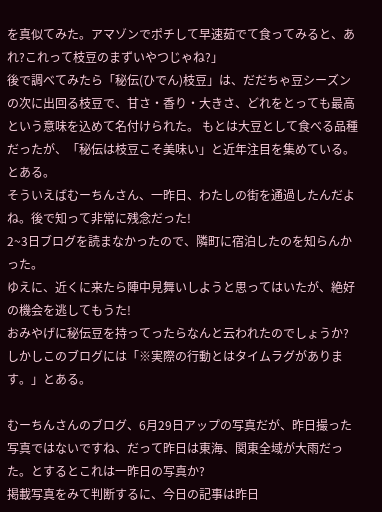を真似てみた。アマゾンでポチして早速茹でて食ってみると、あれ?これって枝豆のまずいやつじゃね?」
後で調べてみたら「秘伝(ひでん)枝豆」は、だだちゃ豆シーズンの次に出回る枝豆で、甘さ・香り・大きさ、どれをとっても最高という意味を込めて名付けられた。 もとは大豆として食べる品種だったが、「秘伝は枝豆こそ美味い」と近年注目を集めている。とある。
そういえばむーちんさん、一昨日、わたしの街を通過したんだよね。後で知って非常に残念だった!
2~3日ブログを読まなかったので、隣町に宿泊したのを知らんかった。
ゆえに、近くに来たら陣中見舞いしようと思ってはいたが、絶好の機会を逃してもうた!
おみやげに秘伝豆を持ってったらなんと云われたのでしょうか?
しかしこのブログには「※実際の行動とはタイムラグがあります。」とある。

むーちんさんのブログ、6月29日アップの写真だが、昨日撮った写真ではないですね、だって昨日は東海、関東全域が大雨だった。とするとこれは一昨日の写真か?
掲載写真をみて判断するに、今日の記事は昨日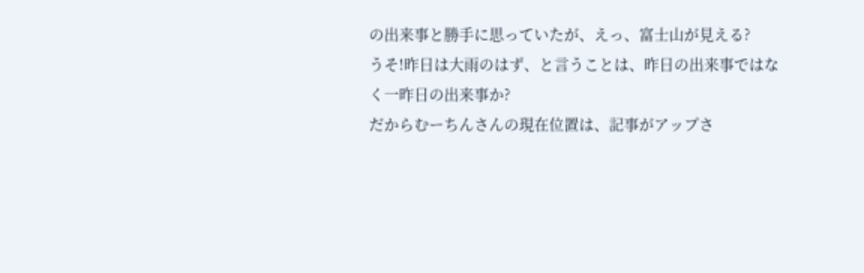の出来事と勝手に思っていたが、えっ、富士山が見える?
うそ!昨日は大雨のはず、と言うことは、昨日の出来事ではなく一昨日の出来事か?
だからむーちんさんの現在位置は、記事がアップさ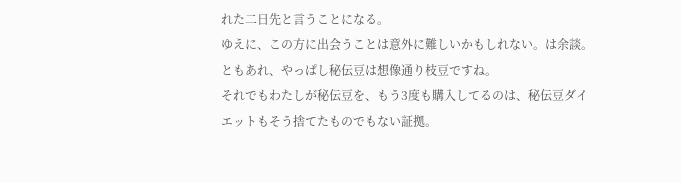れた二日先と言うことになる。
ゆえに、この方に出会うことは意外に難しいかもしれない。は余談。
ともあれ、やっぱし秘伝豆は想像通り枝豆ですね。
それでもわたしが秘伝豆を、もう3度も購入してるのは、秘伝豆ダイエットもそう捨てたものでもない証拠。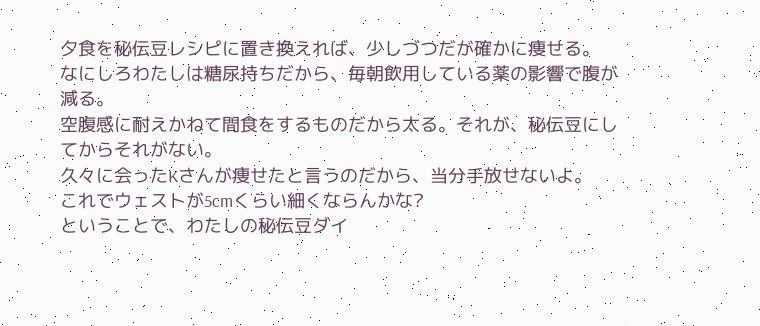夕食を秘伝豆レシピに置き換えれば、少しづつだが確かに痩せる。
なにしろわたしは糖尿持ちだから、毎朝飲用している薬の影響で腹が減る。
空腹感に耐えかねて間食をするものだから太る。それが、秘伝豆にしてからそれがない。
久々に会ったKさんが痩せたと言うのだから、当分手放せないよ。
これでウェストが5cmくらい細くならんかな?
ということで、わたしの秘伝豆ダイ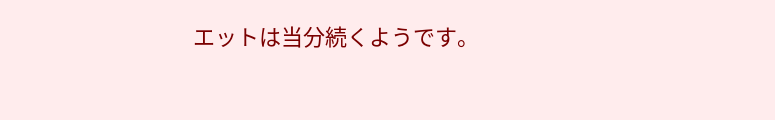エットは当分続くようです。